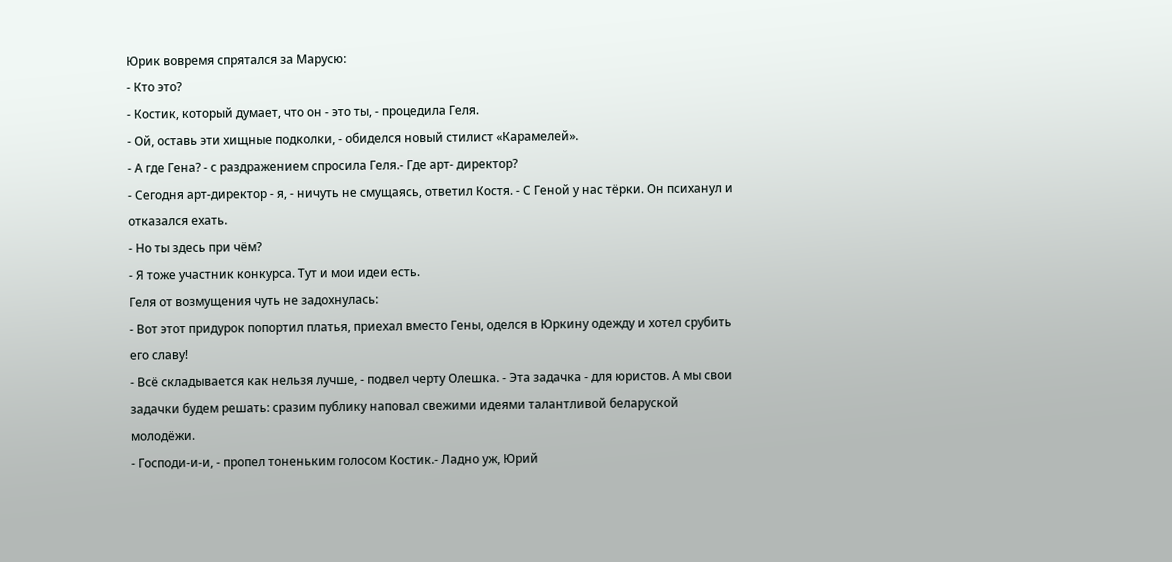Юрик вовремя спрятался за Марусю:
- Кто это?
- Костик, который думает, что он - это ты, - процедила Геля.
- Ой, оставь эти хищные подколки, - обиделся новый стилист «Карамелей».
- А где Гена? - с раздражением спросила Геля.- Где арт- директор?
- Сегодня арт-директор - я, - ничуть не смущаясь, ответил Костя. - С Геной у нас тёрки. Он психанул и отказался ехать.
- Но ты здесь при чём?
- Я тоже участник конкурса. Тут и мои идеи есть.
Геля от возмущения чуть не задохнулась:
- Вот этот придурок попортил платья, приехал вместо Гены, оделся в Юркину одежду и хотел срубить его славу!
- Всё складывается как нельзя лучше, - подвел черту Олешка. - Эта задачка - для юристов. А мы свои задачки будем решать: сразим публику наповал свежими идеями талантливой беларуской молодёжи.
- Господи-и-и, - пропел тоненьким голосом Костик.- Ладно уж, Юрий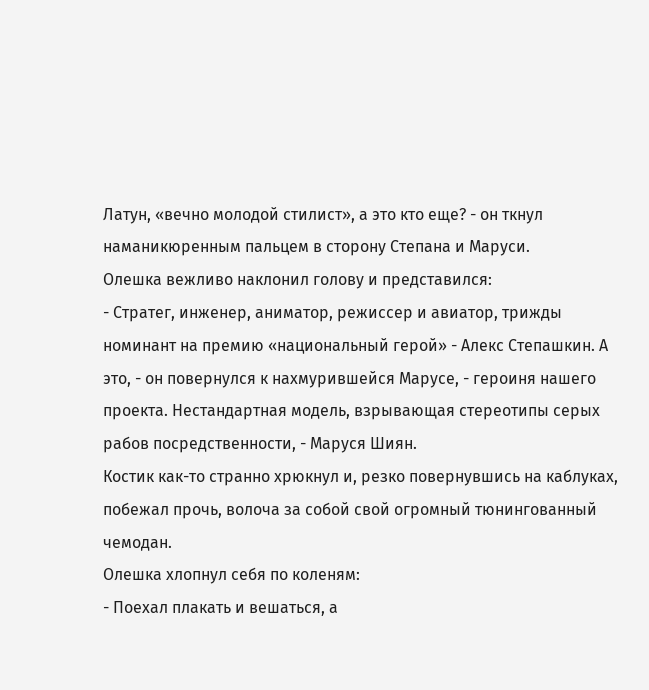Латун, «вечно молодой стилист», а это кто еще? - он ткнул наманикюренным пальцем в сторону Степана и Маруси.
Олешка вежливо наклонил голову и представился:
- Стратег, инженер, аниматор, режиссер и авиатор, трижды номинант на премию «национальный герой» - Алекс Степашкин. А это, - он повернулся к нахмурившейся Марусе, - героиня нашего проекта. Нестандартная модель, взрывающая стереотипы серых рабов посредственности, - Маруся Шиян.
Костик как-то странно хрюкнул и, резко повернувшись на каблуках, побежал прочь, волоча за собой свой огромный тюнингованный чемодан.
Олешка хлопнул себя по коленям:
- Поехал плакать и вешаться, а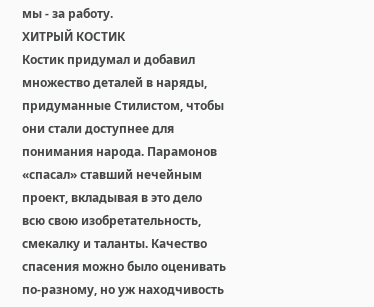мы - за работу.
ХИТРЫЙ КОСТИК
Костик придумал и добавил множество деталей в наряды, придуманные Стилистом, чтобы они стали доступнее для понимания народа. Парамонов «спасал» ставший нечейным проект, вкладывая в это дело всю свою изобретательность, смекалку и таланты. Качество спасения можно было оценивать по-разному, но уж находчивость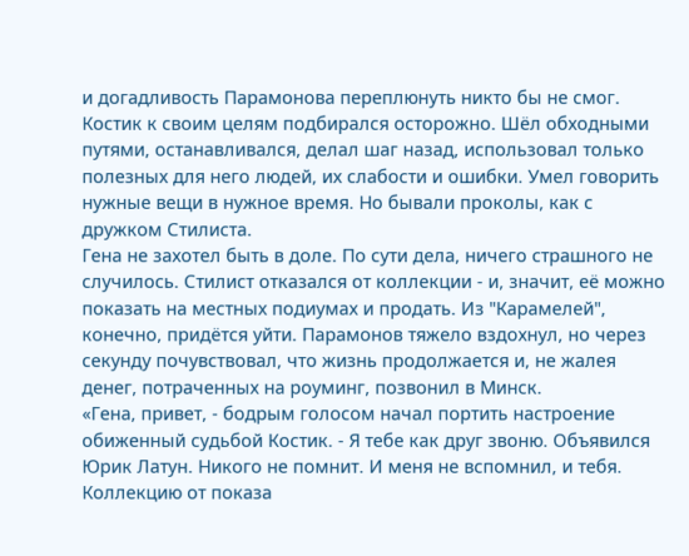и догадливость Парамонова переплюнуть никто бы не смог.
Костик к своим целям подбирался осторожно. Шёл обходными путями, останавливался, делал шаг назад, использовал только полезных для него людей, их слабости и ошибки. Умел говорить нужные вещи в нужное время. Но бывали проколы, как с дружком Стилиста.
Гена не захотел быть в доле. По сути дела, ничего страшного не случилось. Стилист отказался от коллекции - и, значит, её можно показать на местных подиумах и продать. Из "Карамелей", конечно, придётся уйти. Парамонов тяжело вздохнул, но через секунду почувствовал, что жизнь продолжается и, не жалея денег, потраченных на роуминг, позвонил в Минск.
«Гена, привет, - бодрым голосом начал портить настроение обиженный судьбой Костик. - Я тебе как друг звоню. Объявился Юрик Латун. Никого не помнит. И меня не вспомнил, и тебя. Коллекцию от показа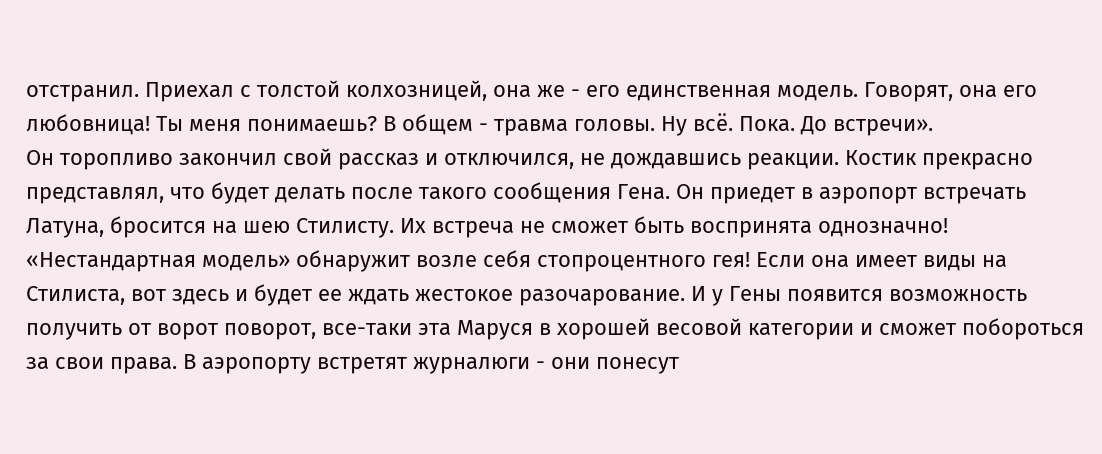отстранил. Приехал с толстой колхозницей, она же - его единственная модель. Говорят, она его любовница! Ты меня понимаешь? В общем - травма головы. Ну всё. Пока. До встречи».
Он торопливо закончил свой рассказ и отключился, не дождавшись реакции. Костик прекрасно представлял, что будет делать после такого сообщения Гена. Он приедет в аэропорт встречать Латуна, бросится на шею Стилисту. Их встреча не сможет быть воспринята однозначно! «Нестандартная модель» обнаружит возле себя стопроцентного гея! Если она имеет виды на Стилиста, вот здесь и будет ее ждать жестокое разочарование. И у Гены появится возможность получить от ворот поворот, все-таки эта Маруся в хорошей весовой категории и сможет побороться за свои права. В аэропорту встретят журналюги - они понесут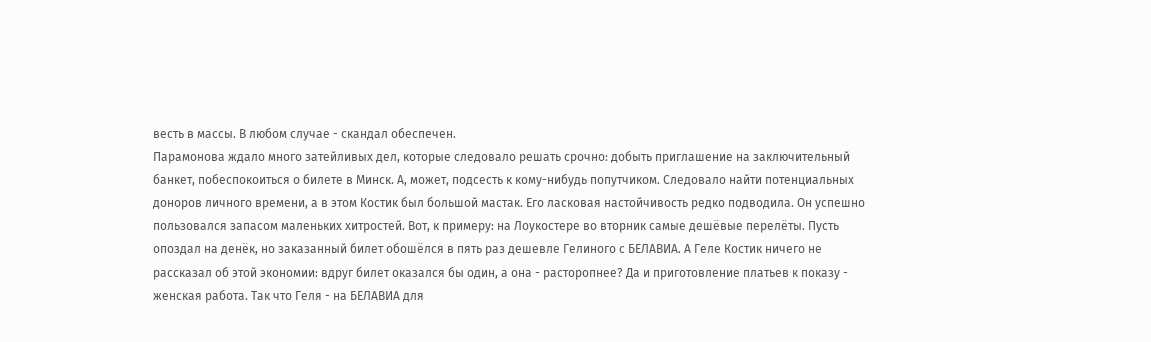весть в массы. В любом случае - скандал обеспечен.
Парамонова ждало много затейливых дел, которые следовало решать срочно: добыть приглашение на заключительный банкет, побеспокоиться о билете в Минск. А, может, подсесть к кому-нибудь попутчиком. Следовало найти потенциальных доноров личного времени, а в этом Костик был большой мастак. Его ласковая настойчивость редко подводила. Он успешно пользовался запасом маленьких хитростей. Вот, к примеру: на Лоукостере во вторник самые дешёвые перелёты. Пусть опоздал на денёк, но заказанный билет обошёлся в пять раз дешевле Гелиного с БЕЛАВИА. А Геле Костик ничего не рассказал об этой экономии: вдруг билет оказался бы один, а она - расторопнее? Да и приготовление платьев к показу - женская работа. Так что Геля - на БЕЛАВИА для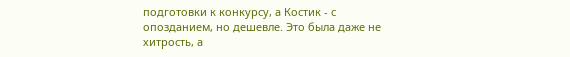подготовки к конкурсу, а Костик - с опозданием, но дешевле. Это была даже не хитрость, а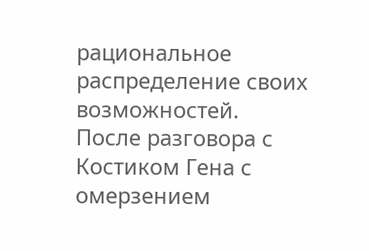рациональное распределение своих возможностей.
После разговора с Костиком Гена с омерзением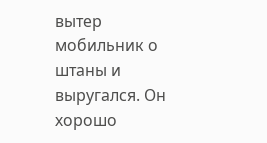вытер мобильник о штаны и выругался. Он хорошо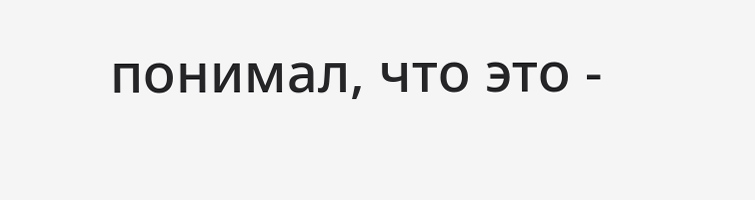понимал, что это -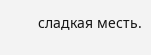сладкая месть.